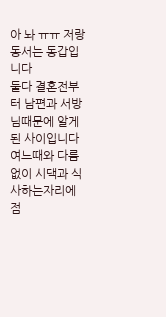아 놔 ㅠㅠ 저랑 동서는 동갑입니다
둘다 결혼전부터 남편과 서방님때문에 알게된 사이입니다
여느때와 다름없이 시댁과 식사하는자리에 점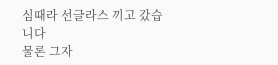심때라 선글라스 끼고 갔습니다
물론 그자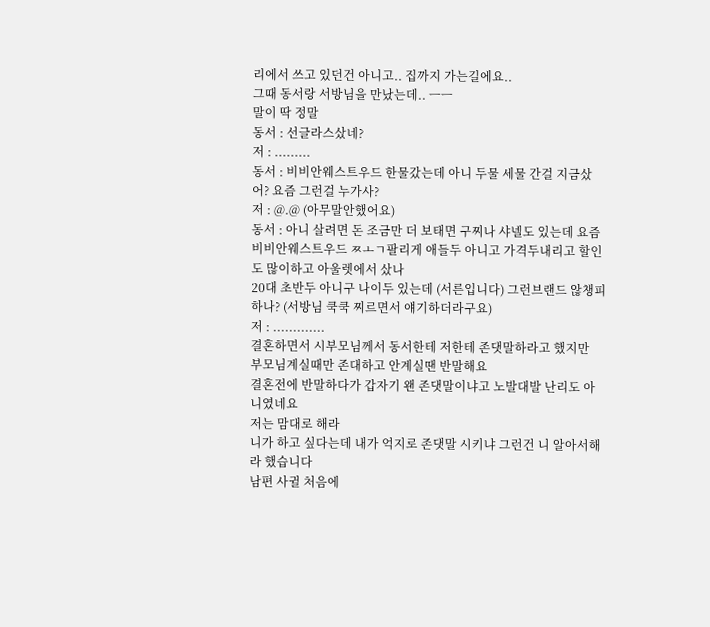리에서 쓰고 있던건 아니고.. 집까지 가는길에요..
그때 동서랑 서방님을 만났는데.. ㅡㅡ
말이 딱 정말
동서 : 선글라스샀네?
저 : .........
동서 : 비비안웨스트우드 한물갔는데 아니 두물 세물 간걸 지금샀어? 요즘 그런걸 누가사?
저 : @.@ (아무말안했어요)
동서 : 아니 살려면 돈 조금만 더 보태면 구찌나 샤넬도 있는데 요즘 비비안웨스트우드 ㅉㅗㄱ팔리게 애들두 아니고 가격두내리고 할인도 많이하고 아울렛에서 샀나
20대 초반두 아니구 나이두 있는데 (서른입니다) 그런브랜드 않챙피하나? (서방님 쿡쿡 찌르면서 얘기하더라구요)
저 : .............
결혼하면서 시부모님께서 동서한테 저한테 존댓말하라고 했지만
부모님계실때만 존대하고 안계실땐 반말해요
결혼전에 반말하다가 갑자기 왠 존댓말이냐고 노발대발 난리도 아니였네요
저는 맘대로 해라
니가 하고 싶다는데 내가 억지로 존댓말 시키냐 그런건 니 알아서해라 했습니다
남편 사귈 처음에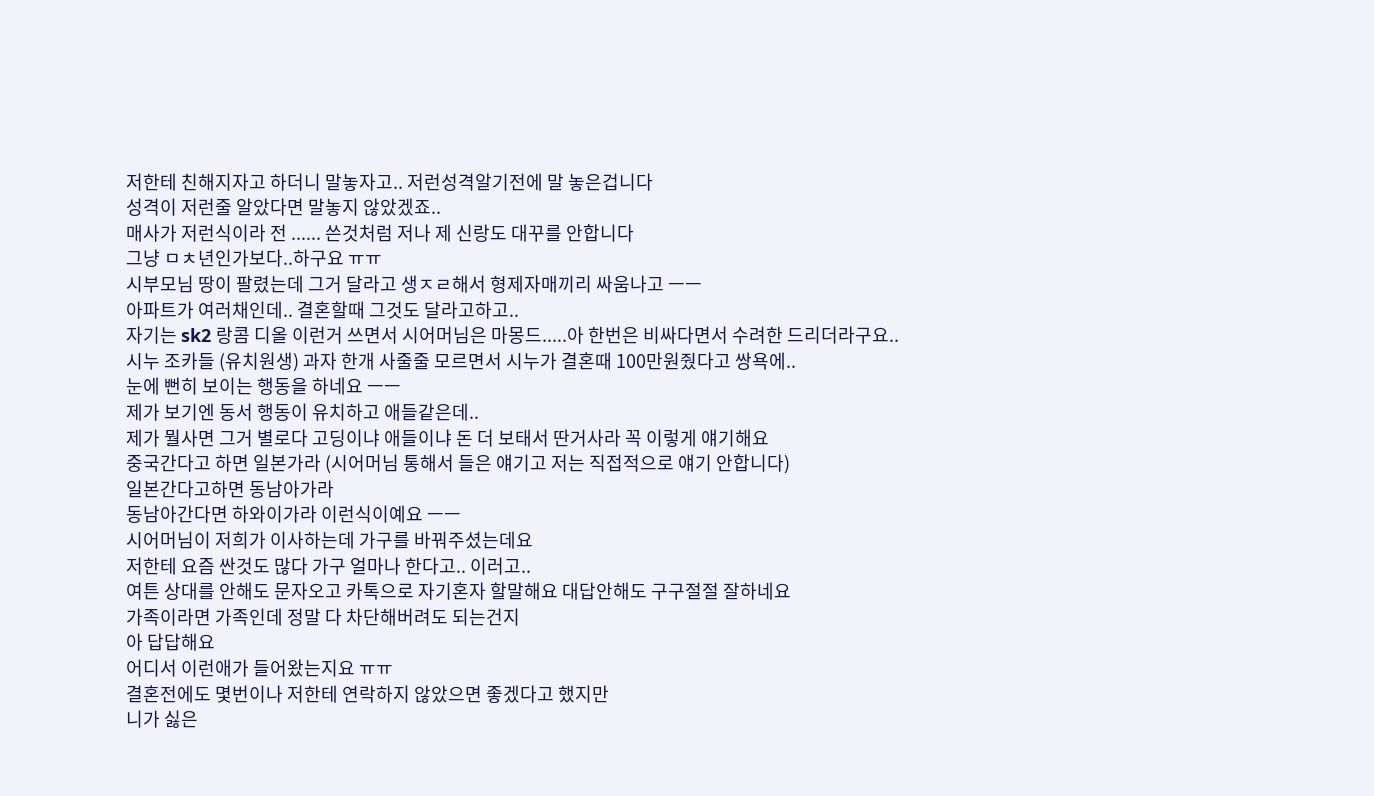저한테 친해지자고 하더니 말놓자고.. 저런성격알기전에 말 놓은겁니다
성격이 저런줄 알았다면 말놓지 않았겠죠..
매사가 저런식이라 전 ...... 쓴것처럼 저나 제 신랑도 대꾸를 안합니다
그냥 ㅁㅊ년인가보다..하구요 ㅠㅠ
시부모님 땅이 팔렸는데 그거 달라고 생ㅈㄹ해서 형제자매끼리 싸움나고 ㅡㅡ
아파트가 여러채인데.. 결혼할때 그것도 달라고하고..
자기는 sk2 랑콤 디올 이런거 쓰면서 시어머님은 마몽드.....아 한번은 비싸다면서 수려한 드리더라구요..
시누 조카들 (유치원생) 과자 한개 사줄줄 모르면서 시누가 결혼때 100만원줬다고 쌍욕에..
눈에 뻔히 보이는 행동을 하네요 ㅡㅡ
제가 보기엔 동서 행동이 유치하고 애들같은데..
제가 뭘사면 그거 별로다 고딩이냐 애들이냐 돈 더 보태서 딴거사라 꼭 이렇게 얘기해요
중국간다고 하면 일본가라 (시어머님 통해서 들은 얘기고 저는 직접적으로 얘기 안합니다)
일본간다고하면 동남아가라
동남아간다면 하와이가라 이런식이예요 ㅡㅡ
시어머님이 저희가 이사하는데 가구를 바꿔주셨는데요
저한테 요즘 싼것도 많다 가구 얼마나 한다고.. 이러고..
여튼 상대를 안해도 문자오고 카톡으로 자기혼자 할말해요 대답안해도 구구절절 잘하네요
가족이라면 가족인데 정말 다 차단해버려도 되는건지
아 답답해요
어디서 이런애가 들어왔는지요 ㅠㅠ
결혼전에도 몇번이나 저한테 연락하지 않았으면 좋겠다고 했지만
니가 싫은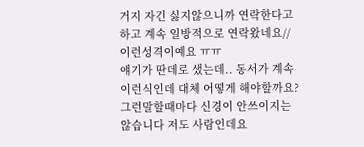거지 자긴 싫지않으니까 연락한다고하고 계속 일방적으로 연락왔네요// 이런성격이예요 ㅠㅠ
얘기가 딴데로 샜는데.. 동서가 계속 이런식인데 대체 어떻게 해야할까요?
그런말할때마다 신경이 안쓰이지는 않습니다 저도 사람인데요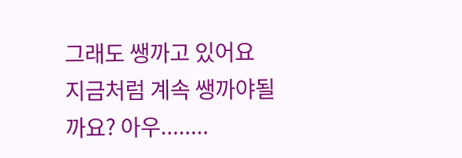그래도 쌩까고 있어요
지금처럼 계속 쌩까야될까요? 아우........